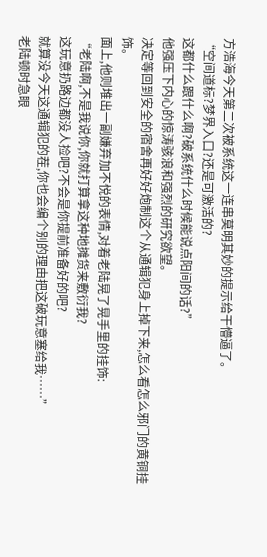方浩海今天第二次被系统这一连串莫明其妙的提示给干懵逼了。
“空间道标?梦界入口?还是可激活的?
这都什么跟什么啊?破系统什么时候能说点阳间的话?”
他强压下内心的惊涛骇浪和强烈的研究欲望。
决定等回到安全的宿舍再好好炮制这个从通辑犯身上掉下来,怎么看怎么邪门的黄铜挂饰。
面上,他则堆出一副嫌弃加不悦的表情,对着老陆晃了晃手里的挂饰:
“老陆啊,不是我说你,你就打算拿这种地摊货来敷衍我?
这玩意扔路边都没人捡吧?不会是你提前准备好的吧?
就算没今天这通辑犯的茬,你也会编个别的理由把这破玩意塞给我……”
老陆顿时急眼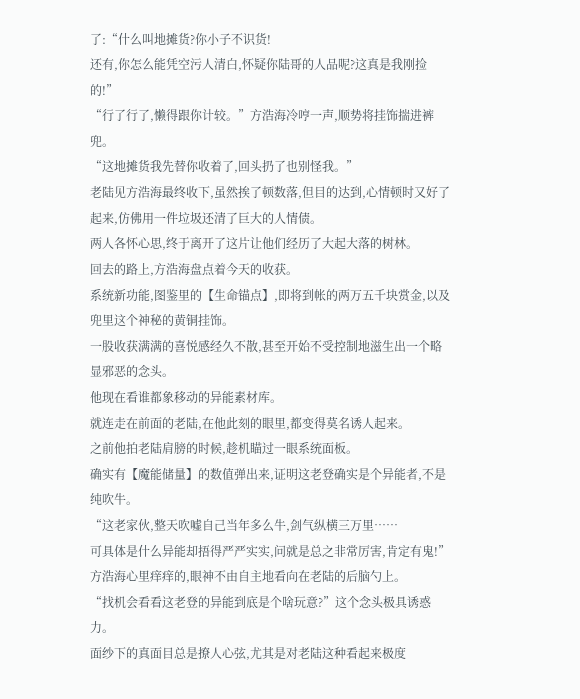了:“什么叫地摊货?你小子不识货!
还有,你怎么能凭空污人清白,怀疑你陆哥的人品呢?这真是我刚捡的!”
“行了行了,懒得跟你计较。”方浩海冷哼一声,顺势将挂饰揣进裤兜。
“这地摊货我先替你收着了,回头扔了也别怪我。”
老陆见方浩海最终收下,虽然挨了顿数落,但目的达到,心情顿时又好了起来,仿佛用一件垃圾还清了巨大的人情债。
两人各怀心思,终于离开了这片让他们经历了大起大落的树林。
回去的路上,方浩海盘点着今天的收获。
系统新功能,图鉴里的【生命锚点】,即将到帐的两万五千块赏金,以及兜里这个神秘的黄铜挂饰。
一股收获满满的喜悦感经久不散,甚至开始不受控制地滋生出一个略显邪恶的念头。
他现在看谁都象移动的异能素材库。
就连走在前面的老陆,在他此刻的眼里,都变得莫名诱人起来。
之前他拍老陆肩膀的时候,趁机瞄过一眼系统面板。
确实有【魔能储量】的数值弹出来,证明这老登确实是个异能者,不是纯吹牛。
“这老家伙,整天吹嘘自己当年多么牛,剑气纵横三万里……
可具体是什么异能却捂得严严实实,问就是总之非常厉害,肯定有鬼!”
方浩海心里痒痒的,眼神不由自主地看向在老陆的后脑勺上。
“找机会看看这老登的异能到底是个啥玩意?”这个念头极具诱惑力。
面纱下的真面目总是撩人心弦,尤其是对老陆这种看起来极度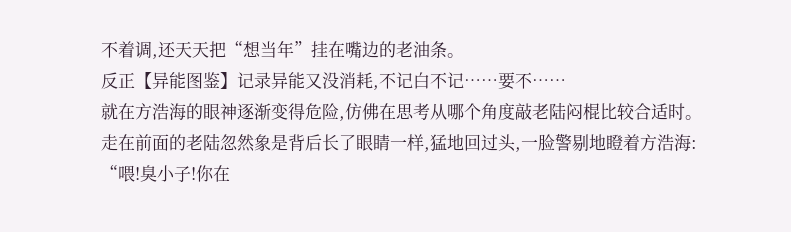不着调,还天天把“想当年”挂在嘴边的老油条。
反正【异能图鉴】记录异能又没消耗,不记白不记……要不……
就在方浩海的眼神逐渐变得危险,仿佛在思考从哪个角度敲老陆闷棍比较合适时。
走在前面的老陆忽然象是背后长了眼睛一样,猛地回过头,一脸警剔地瞪着方浩海:
“喂!臭小子!你在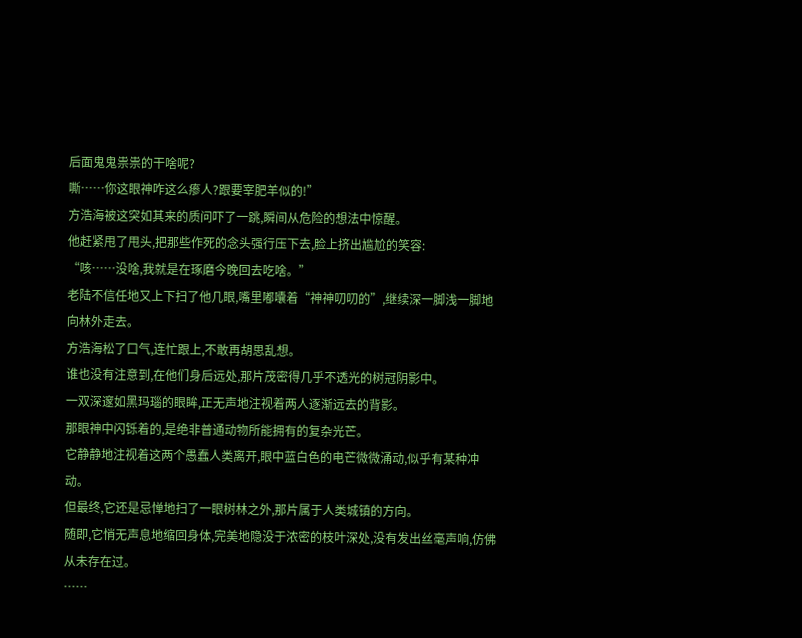后面鬼鬼祟祟的干啥呢?
嘶……你这眼神咋这么瘆人?跟要宰肥羊似的!”
方浩海被这突如其来的质问吓了一跳,瞬间从危险的想法中惊醒。
他赶紧甩了甩头,把那些作死的念头强行压下去,脸上挤出尴尬的笑容:
“咳……没啥,我就是在琢磨今晚回去吃啥。”
老陆不信任地又上下扫了他几眼,嘴里嘟囔着“神神叨叨的”,继续深一脚浅一脚地向林外走去。
方浩海松了口气,连忙跟上,不敢再胡思乱想。
谁也没有注意到,在他们身后远处,那片茂密得几乎不透光的树冠阴影中。
一双深邃如黑玛瑙的眼眸,正无声地注视着两人逐渐远去的背影。
那眼神中闪铄着的,是绝非普通动物所能拥有的复杂光芒。
它静静地注视着这两个愚蠢人类离开,眼中蓝白色的电芒微微涌动,似乎有某种冲动。
但最终,它还是忌惮地扫了一眼树林之外,那片属于人类城镇的方向。
随即,它悄无声息地缩回身体,完美地隐没于浓密的枝叶深处,没有发出丝毫声响,仿佛从未存在过。
……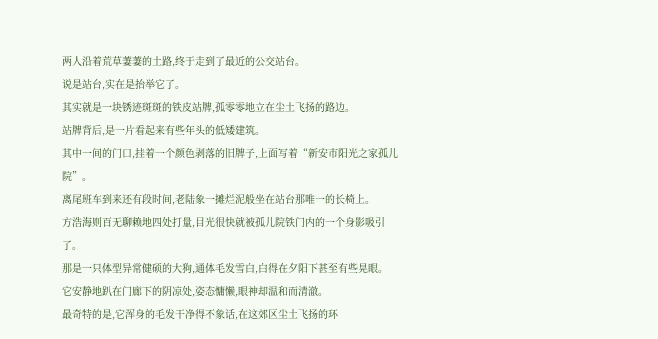两人沿着荒草萋萋的土路,终于走到了最近的公交站台。
说是站台,实在是抬举它了。
其实就是一块锈迹斑斑的铁皮站牌,孤零零地立在尘土飞扬的路边。
站牌背后,是一片看起来有些年头的低矮建筑。
其中一间的门口,挂着一个颜色剥落的旧牌子,上面写着“新安市阳光之家孤儿院”。
离尾班车到来还有段时间,老陆象一摊烂泥般坐在站台那唯一的长椅上。
方浩海则百无聊赖地四处打量,目光很快就被孤儿院铁门内的一个身影吸引了。
那是一只体型异常健硕的大狗,通体毛发雪白,白得在夕阳下甚至有些晃眼。
它安静地趴在门廊下的阴凉处,姿态慵懒,眼神却温和而清澈。
最奇特的是,它浑身的毛发干净得不象话,在这郊区尘土飞扬的环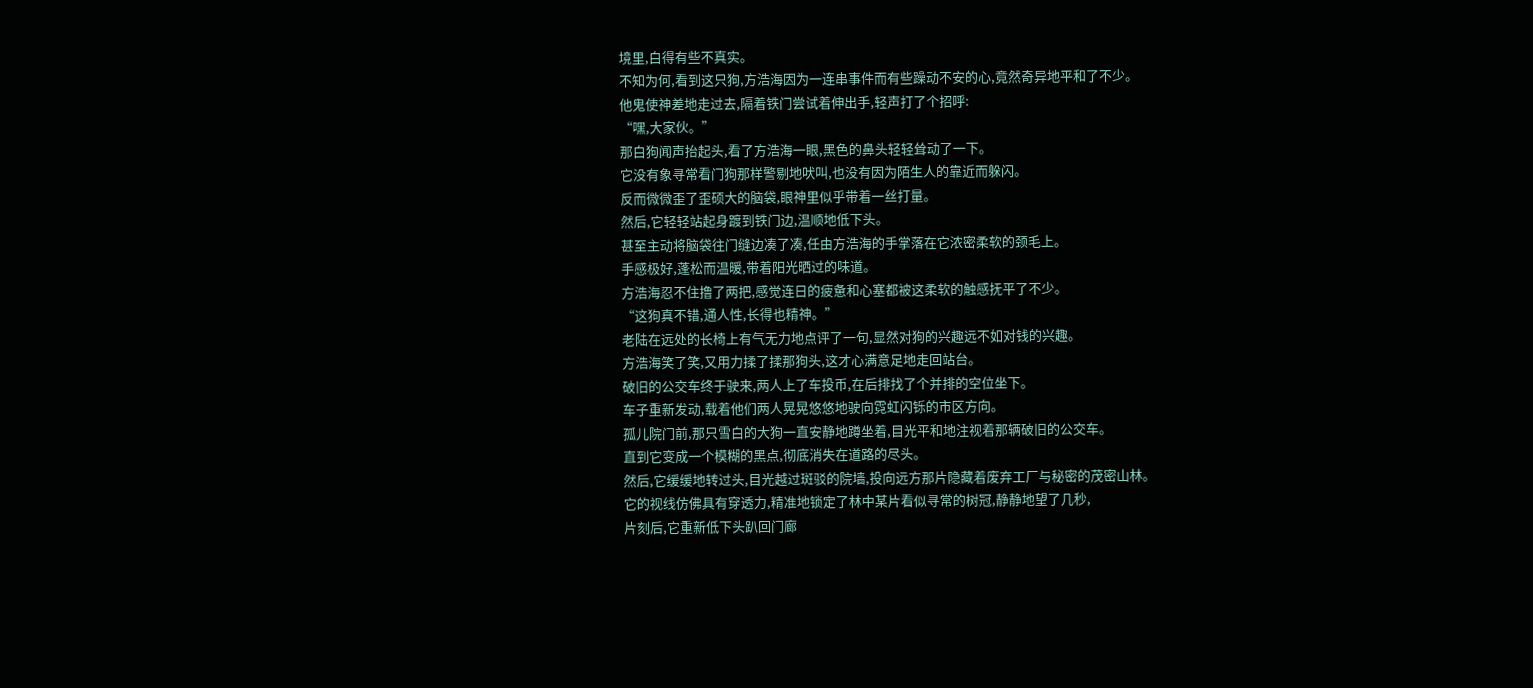境里,白得有些不真实。
不知为何,看到这只狗,方浩海因为一连串事件而有些躁动不安的心,竟然奇异地平和了不少。
他鬼使神差地走过去,隔着铁门尝试着伸出手,轻声打了个招呼:
“嘿,大家伙。”
那白狗闻声抬起头,看了方浩海一眼,黑色的鼻头轻轻耸动了一下。
它没有象寻常看门狗那样警剔地吠叫,也没有因为陌生人的靠近而躲闪。
反而微微歪了歪硕大的脑袋,眼神里似乎带着一丝打量。
然后,它轻轻站起身踱到铁门边,温顺地低下头。
甚至主动将脑袋往门缝边凑了凑,任由方浩海的手掌落在它浓密柔软的颈毛上。
手感极好,蓬松而温暖,带着阳光晒过的味道。
方浩海忍不住撸了两把,感觉连日的疲惫和心塞都被这柔软的触感抚平了不少。
“这狗真不错,通人性,长得也精神。”
老陆在远处的长椅上有气无力地点评了一句,显然对狗的兴趣远不如对钱的兴趣。
方浩海笑了笑,又用力揉了揉那狗头,这才心满意足地走回站台。
破旧的公交车终于驶来,两人上了车投币,在后排找了个并排的空位坐下。
车子重新发动,载着他们两人晃晃悠悠地驶向霓虹闪铄的市区方向。
孤儿院门前,那只雪白的大狗一直安静地蹲坐着,目光平和地注视着那辆破旧的公交车。
直到它变成一个模糊的黑点,彻底消失在道路的尽头。
然后,它缓缓地转过头,目光越过斑驳的院墙,投向远方那片隐藏着废弃工厂与秘密的茂密山林。
它的视线仿佛具有穿透力,精准地锁定了林中某片看似寻常的树冠,静静地望了几秒,
片刻后,它重新低下头趴回门廊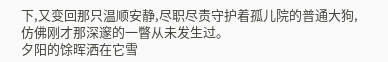下,又变回那只温顺安静,尽职尽责守护着孤儿院的普通大狗,仿佛刚才那深邃的一瞥从未发生过。
夕阳的馀晖洒在它雪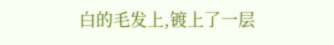白的毛发上,镀上了一层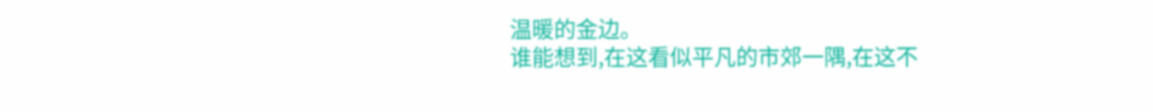温暖的金边。
谁能想到,在这看似平凡的市郊一隅,在这不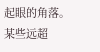起眼的角落。
某些远超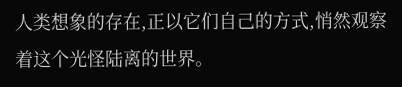人类想象的存在,正以它们自己的方式,悄然观察着这个光怪陆离的世界。